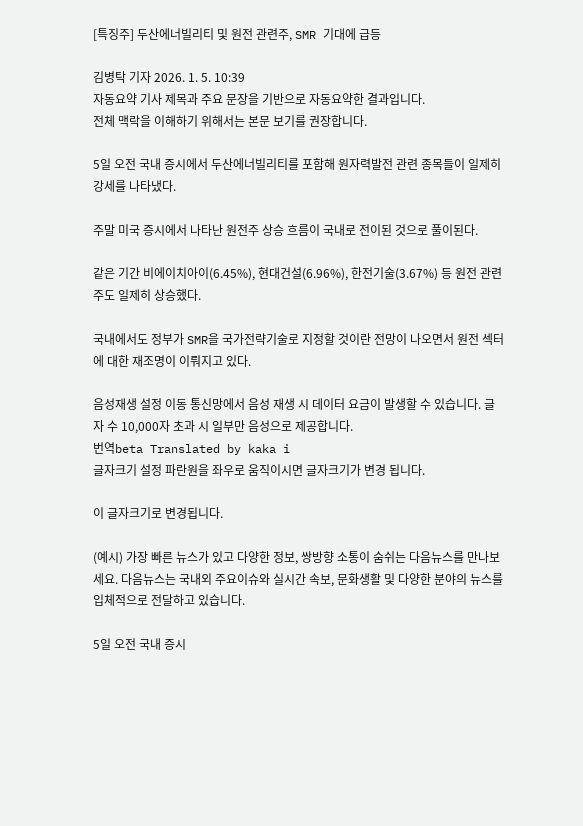[특징주] 두산에너빌리티 및 원전 관련주, SMR 기대에 급등

김병탁 기자 2026. 1. 5. 10:39
자동요약 기사 제목과 주요 문장을 기반으로 자동요약한 결과입니다.
전체 맥락을 이해하기 위해서는 본문 보기를 권장합니다.

5일 오전 국내 증시에서 두산에너빌리티를 포함해 원자력발전 관련 종목들이 일제히 강세를 나타냈다.

주말 미국 증시에서 나타난 원전주 상승 흐름이 국내로 전이된 것으로 풀이된다.

같은 기간 비에이치아이(6.45%), 현대건설(6.96%), 한전기술(3.67%) 등 원전 관련주도 일제히 상승했다.

국내에서도 정부가 SMR을 국가전략기술로 지정할 것이란 전망이 나오면서 원전 섹터에 대한 재조명이 이뤄지고 있다.

음성재생 설정 이동 통신망에서 음성 재생 시 데이터 요금이 발생할 수 있습니다. 글자 수 10,000자 초과 시 일부만 음성으로 제공합니다.
번역beta Translated by kaka i
글자크기 설정 파란원을 좌우로 움직이시면 글자크기가 변경 됩니다.

이 글자크기로 변경됩니다.

(예시) 가장 빠른 뉴스가 있고 다양한 정보, 쌍방향 소통이 숨쉬는 다음뉴스를 만나보세요. 다음뉴스는 국내외 주요이슈와 실시간 속보, 문화생활 및 다양한 분야의 뉴스를 입체적으로 전달하고 있습니다.

5일 오전 국내 증시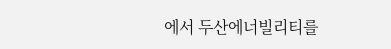에서 두산에너빌리티를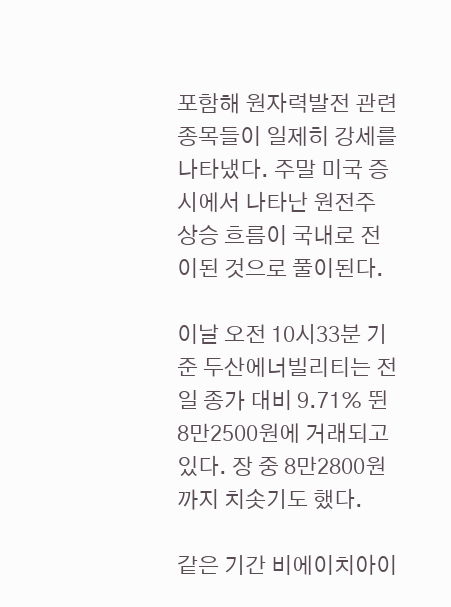포함해 원자력발전 관련 종목들이 일제히 강세를 나타냈다. 주말 미국 증시에서 나타난 원전주 상승 흐름이 국내로 전이된 것으로 풀이된다.

이날 오전 10시33분 기준 두산에너빌리티는 전일 종가 대비 9.71% 뛴 8만2500원에 거래되고 있다. 장 중 8만2800원까지 치솟기도 했다.

같은 기간 비에이치아이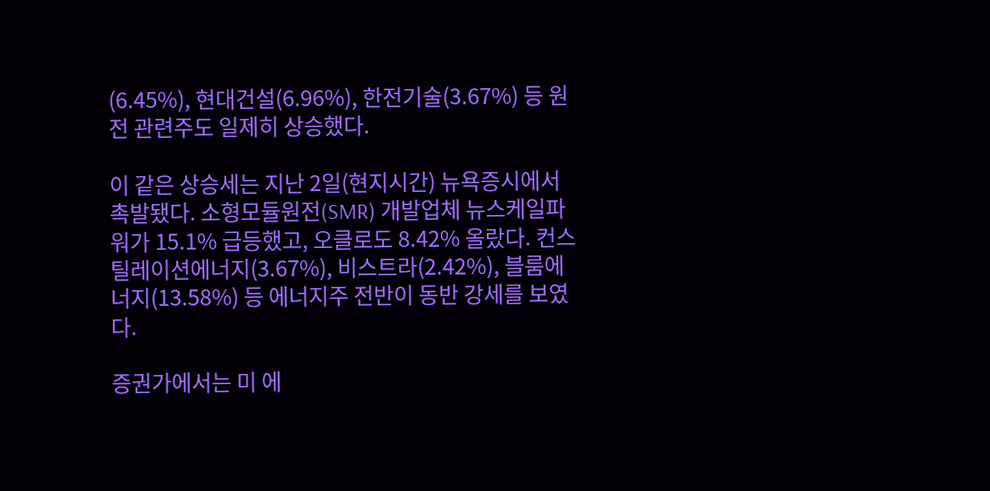(6.45%), 현대건설(6.96%), 한전기술(3.67%) 등 원전 관련주도 일제히 상승했다.

이 같은 상승세는 지난 2일(현지시간) 뉴욕증시에서 촉발됐다. 소형모듈원전(SMR) 개발업체 뉴스케일파워가 15.1% 급등했고, 오클로도 8.42% 올랐다. 컨스틸레이션에너지(3.67%), 비스트라(2.42%), 블룸에너지(13.58%) 등 에너지주 전반이 동반 강세를 보였다.

증권가에서는 미 에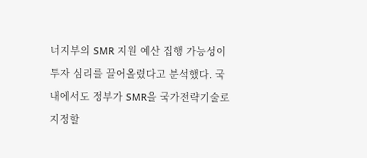너지부의 SMR 지원 예산 집행 가능성이 투자 심리를 끌어올렸다고 분석했다. 국내에서도 정부가 SMR을 국가전략기술로 지정할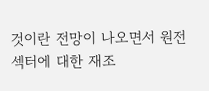것이란 전망이 나오면서 원전 섹터에 대한 재조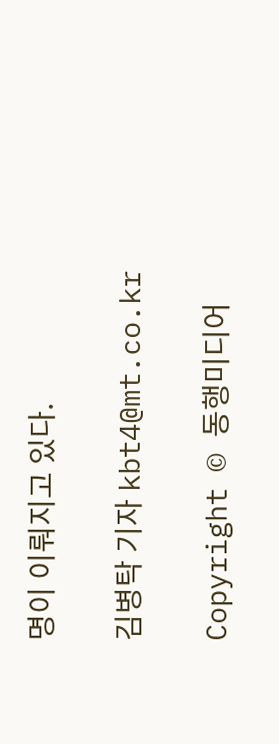명이 이뤄지고 있다.

김병탁 기자 kbt4@mt.co.kr

Copyright © 동행미디어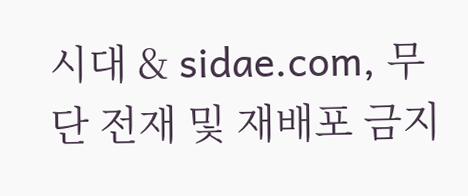시대 & sidae.com, 무단 전재 및 재배포 금지